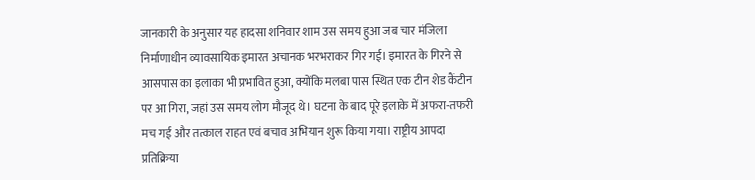जानकारी के अनुसार यह हादसा शनिवार शाम उस समय हुआ जब चार मंजिला निर्माणाधीन व्यावसायिक इमारत अचानक भरभराकर गिर गई। इमारत के गिरने से आसपास का इलाका भी प्रभावित हुआ, क्योंकि मलबा पास स्थित एक टीन शेड कैंटीन पर आ गिरा, जहां उस समय लोग मौजूद थे। घटना के बाद पूरे इलाके में अफरा-तफरी मच गई और तत्काल राहत एवं बचाव अभियान शुरू किया गया। राष्ट्रीय आपदा प्रतिक्रिया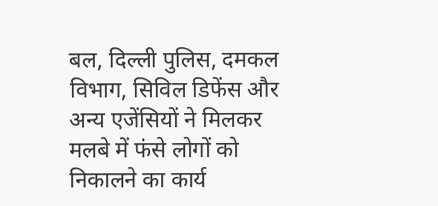बल, दिल्ली पुलिस, दमकल विभाग, सिविल डिफेंस और अन्य एजेंसियों ने मिलकर मलबे में फंसे लोगों को निकालने का कार्य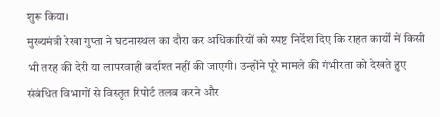शुरू किया।
मुख्यमंत्री रेखा गुप्ता ने घटनास्थल का दौरा कर अधिकारियों को स्पष्ट निर्देश दिए कि राहत कार्यों में किसी भी तरह की देरी या लापरवाही बर्दाश्त नहीं की जाएगी। उन्होंने पूरे मामले की गंभीरता को देखते हुए संबंधित विभागों से विस्तृत रिपोर्ट तलब करने और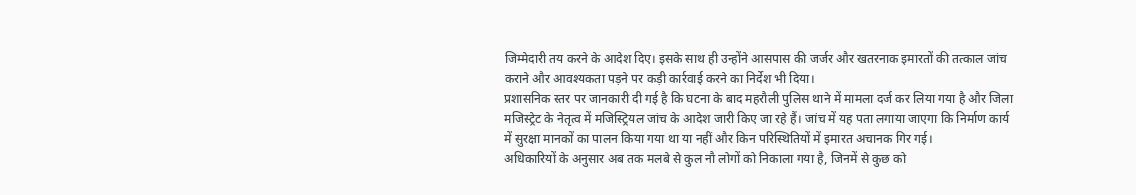जिम्मेदारी तय करने के आदेश दिए। इसके साथ ही उन्होंने आसपास की जर्जर और खतरनाक इमारतों की तत्काल जांच कराने और आवश्यकता पड़ने पर कड़ी कार्रवाई करने का निर्देश भी दिया।
प्रशासनिक स्तर पर जानकारी दी गई है कि घटना के बाद महरौली पुलिस थाने में मामला दर्ज कर लिया गया है और जिला मजिस्ट्रेट के नेतृत्व में मजिस्ट्रियल जांच के आदेश जारी किए जा रहे हैं। जांच में यह पता लगाया जाएगा कि निर्माण कार्य में सुरक्षा मानकों का पालन किया गया था या नहीं और किन परिस्थितियों में इमारत अचानक गिर गई।
अधिकारियों के अनुसार अब तक मलबे से कुल नौ लोगों को निकाला गया है, जिनमें से कुछ को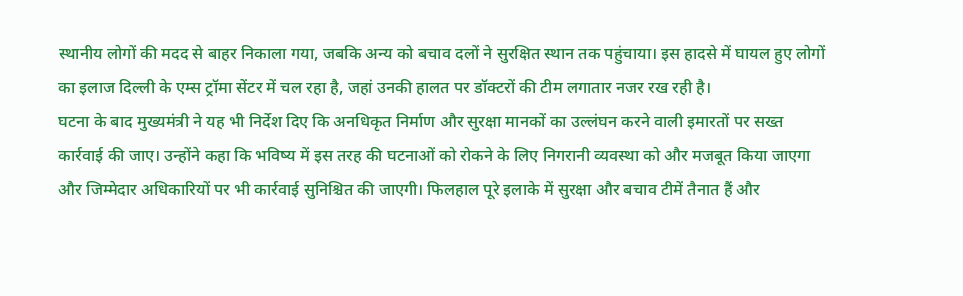स्थानीय लोगों की मदद से बाहर निकाला गया, जबकि अन्य को बचाव दलों ने सुरक्षित स्थान तक पहुंचाया। इस हादसे में घायल हुए लोगों का इलाज दिल्ली के एम्स ट्रॉमा सेंटर में चल रहा है, जहां उनकी हालत पर डॉक्टरों की टीम लगातार नजर रख रही है।
घटना के बाद मुख्यमंत्री ने यह भी निर्देश दिए कि अनधिकृत निर्माण और सुरक्षा मानकों का उल्लंघन करने वाली इमारतों पर सख्त कार्रवाई की जाए। उन्होंने कहा कि भविष्य में इस तरह की घटनाओं को रोकने के लिए निगरानी व्यवस्था को और मजबूत किया जाएगा और जिम्मेदार अधिकारियों पर भी कार्रवाई सुनिश्चित की जाएगी। फिलहाल पूरे इलाके में सुरक्षा और बचाव टीमें तैनात हैं और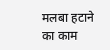मलबा हटाने का काम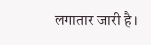लगातार जारी है।